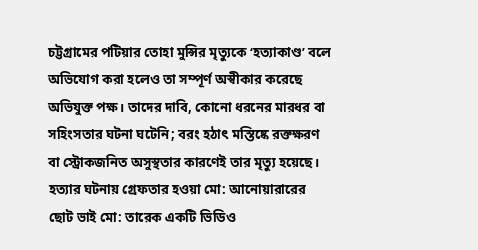চট্টগ্রামের পটিয়ার তোহা মুন্সির মৃত্যুকে ‘হত্যাকাণ্ড’ বলে অভিযোগ করা হলেও তা সম্পূর্ণ অস্বীকার করেছে অভিযুক্ত পক্ষ। তাদের দাবি, কোনো ধরনের মারধর বা সহিংসতার ঘটনা ঘটেনি; বরং হঠাৎ মস্তিষ্কে রক্তক্ষরণ বা স্ট্রোকজনিত অসুস্থতার কারণেই তার মৃত্যু হয়েছে। হত্যার ঘটনায় গ্রেফতার হওয়া মো: আনোয়ারারের ছোট ভাই মো: তারেক একটি ভিডিও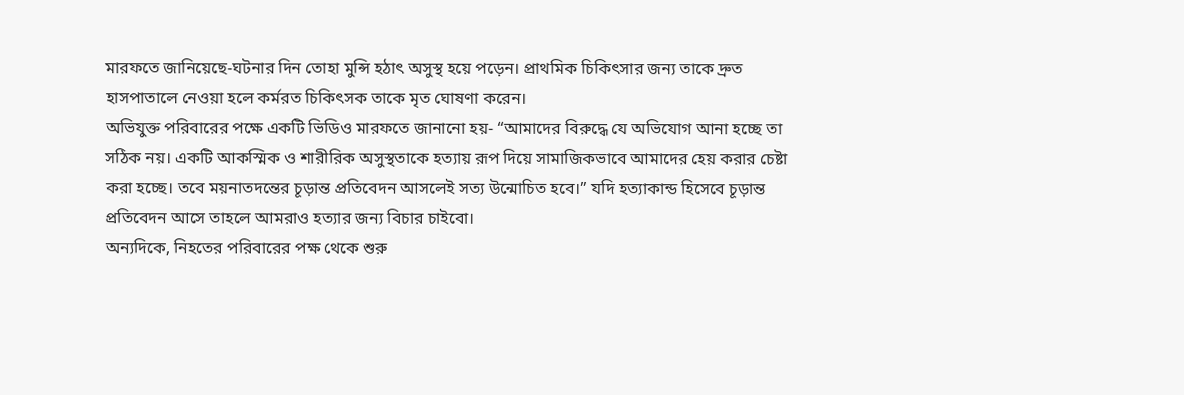মারফতে জানিয়েছে-ঘটনার দিন তোহা মুন্সি হঠাৎ অসুস্থ হয়ে পড়েন। প্রাথমিক চিকিৎসার জন্য তাকে দ্রুত হাসপাতালে নেওয়া হলে কর্মরত চিকিৎসক তাকে মৃত ঘোষণা করেন।
অভিযুক্ত পরিবারের পক্ষে একটি ভিডিও মারফতে জানানো হয়- “আমাদের বিরুদ্ধে যে অভিযোগ আনা হচ্ছে তা সঠিক নয়। একটি আকস্মিক ও শারীরিক অসুস্থতাকে হত্যায় রূপ দিয়ে সামাজিকভাবে আমাদের হেয় করার চেষ্টা করা হচ্ছে। তবে ময়নাতদন্তের চূড়ান্ত প্রতিবেদন আসলেই সত্য উন্মোচিত হবে।” যদি হত্যাকান্ড হিসেবে চূড়ান্ত প্রতিবেদন আসে তাহলে আমরাও হত্যার জন্য বিচার চাইবো।
অন্যদিকে, নিহতের পরিবারের পক্ষ থেকে শুরু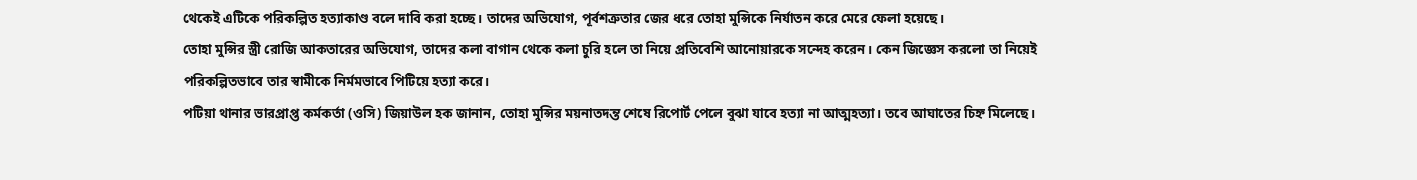থেকেই এটিকে পরিকল্পিত হত্যাকাণ্ড বলে দাবি করা হচ্ছে। তাদের অভিযোগ, পূর্বশত্রুতার জের ধরে তোহা মুন্সিকে নির্যাতন করে মেরে ফেলা হয়েছে।
তোহা মুন্সির স্ত্রী রোজি আকতারের অভিযোগ, তাদের কলা বাগান থেকে কলা চুরি হলে তা নিয়ে প্রতিবেশি আনোয়ারকে সন্দেহ করেন। কেন জিজ্ঞেস করলো তা নিয়েই পরিকল্পিতভাবে তার স্বামীকে নির্মমভাবে পিটিয়ে হত্যা করে।
পটিয়া থানার ভারপ্রাপ্ত কর্মকর্তা (ওসি) জিয়াউল হক জানান, তোহা মুন্সির ময়নাতদন্ত শেষে রিপোর্ট পেলে বুঝা যাবে হত্যা না আত্মহত্যা। তবে আঘাতের চিহ্ন মিলেছে।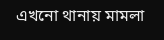এখনো থানায় মামলা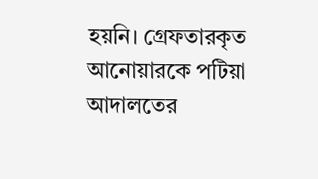হয়নি। গ্রেফতারকৃত আনোয়ারকে পটিয়া আদালতের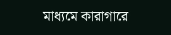মাধ্যমে কারাগারে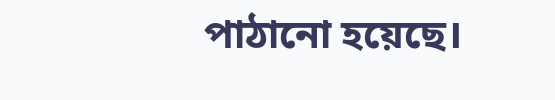পাঠানো হয়েছে।